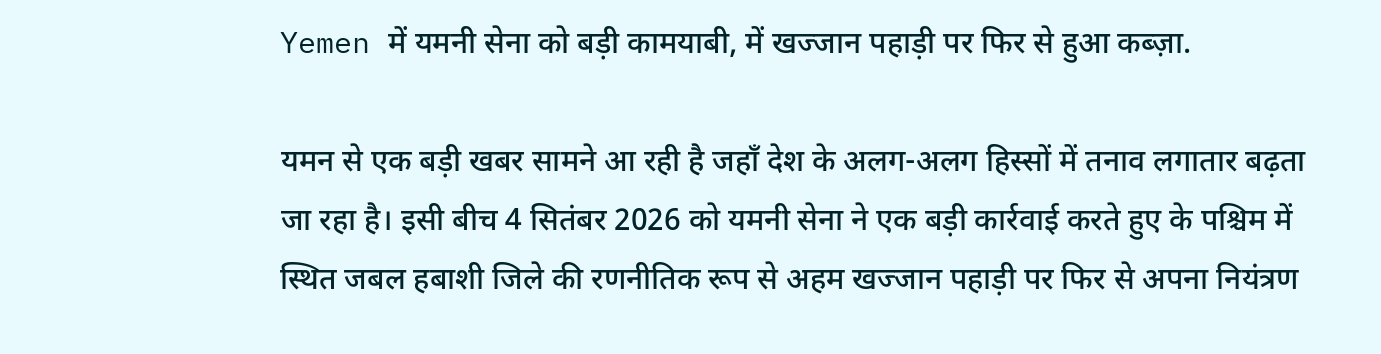Yemen में यमनी सेना को बड़ी कामयाबी, में खज्जान पहाड़ी पर फिर से हुआ कब्ज़ा.

यमन से एक बड़ी खबर सामने आ रही है जहाँ देश के अलग-अलग हिस्सों में तनाव लगातार बढ़ता जा रहा है। इसी बीच 4 सितंबर 2026 को यमनी सेना ने एक बड़ी कार्रवाई करते हुए के पश्चिम में स्थित जबल हबाशी जिले की रणनीतिक रूप से अहम खज्जान पहाड़ी पर फिर से अपना नियंत्रण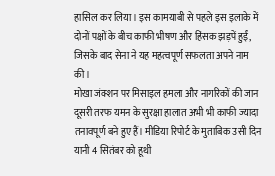हासिल कर लिया। इस कामयाबी से पहले इस इलाके में दोनों पक्षों के बीच काफी भीषण और हिंसक झड़पें हुईं, जिसके बाद सेना ने यह महत्वपूर्ण सफलता अपने नाम की।
मोखा जंक्शन पर मिसाइल हमला और नागरिकों की जान
दूसरी तरफ यमन के सुरक्षा हालात अभी भी काफी ज्यादा तनावपूर्ण बने हुए हैं। मीडिया रिपोर्ट के मुताबिक उसी दिन यानी 4 सितंबर को हूथी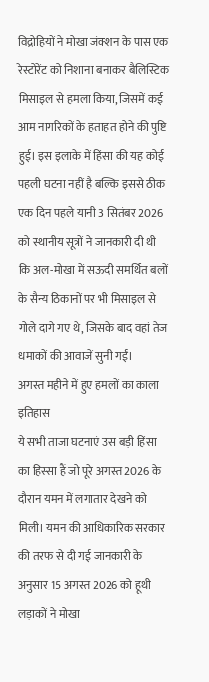विद्रोहियों ने मोखा जंक्शन के पास एक रेस्टोरेंट को निशाना बनाकर बैलिस्टिक मिसाइल से हमला किया, जिसमें कई आम नागरिकों के हताहत होने की पुष्टि हुई। इस इलाके में हिंसा की यह कोई पहली घटना नहीं है बल्कि इससे ठीक एक दिन पहले यानी 3 सितंबर 2026 को स्थानीय सूत्रों ने जानकारी दी थी कि अल-मोखा में सऊदी समर्थित बलों के सैन्य ठिकानों पर भी मिसाइल से गोले दागे गए थे, जिसके बाद वहां तेज धमाकों की आवाजें सुनी गईं।
अगस्त महीने में हुए हमलों का काला इतिहास
ये सभी ताजा घटनाएं उस बड़ी हिंसा का हिस्सा हैं जो पूरे अगस्त 2026 के दौरान यमन में लगातार देखने को मिली। यमन की आधिकारिक सरकार की तरफ से दी गई जानकारी के अनुसार 15 अगस्त 2026 को हूथी लड़ाकों ने मोखा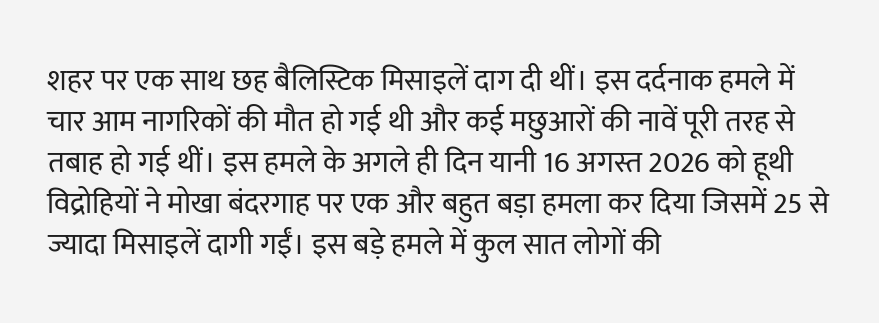शहर पर एक साथ छह बैलिस्टिक मिसाइलें दाग दी थीं। इस दर्दनाक हमले में चार आम नागरिकों की मौत हो गई थी और कई मछुआरों की नावें पूरी तरह से तबाह हो गई थीं। इस हमले के अगले ही दिन यानी 16 अगस्त 2026 को हूथी विद्रोहियों ने मोखा बंदरगाह पर एक और बहुत बड़ा हमला कर दिया जिसमें 25 से ज्यादा मिसाइलें दागी गईं। इस बड़े हमले में कुल सात लोगों की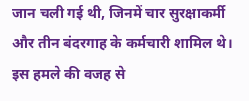जान चली गई थी, जिनमें चार सुरक्षाकर्मी और तीन बंदरगाह के कर्मचारी शामिल थे। इस हमले की वजह से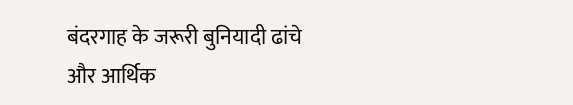बंदरगाह के जरूरी बुनियादी ढांचे और आर्थिक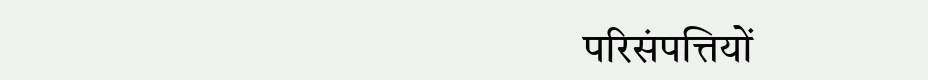परिसंपत्तियों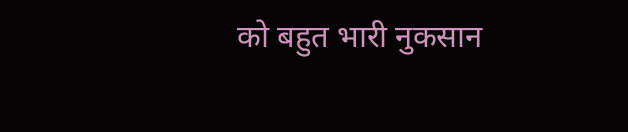को बहुत भारी नुकसान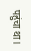पहुंचा था।